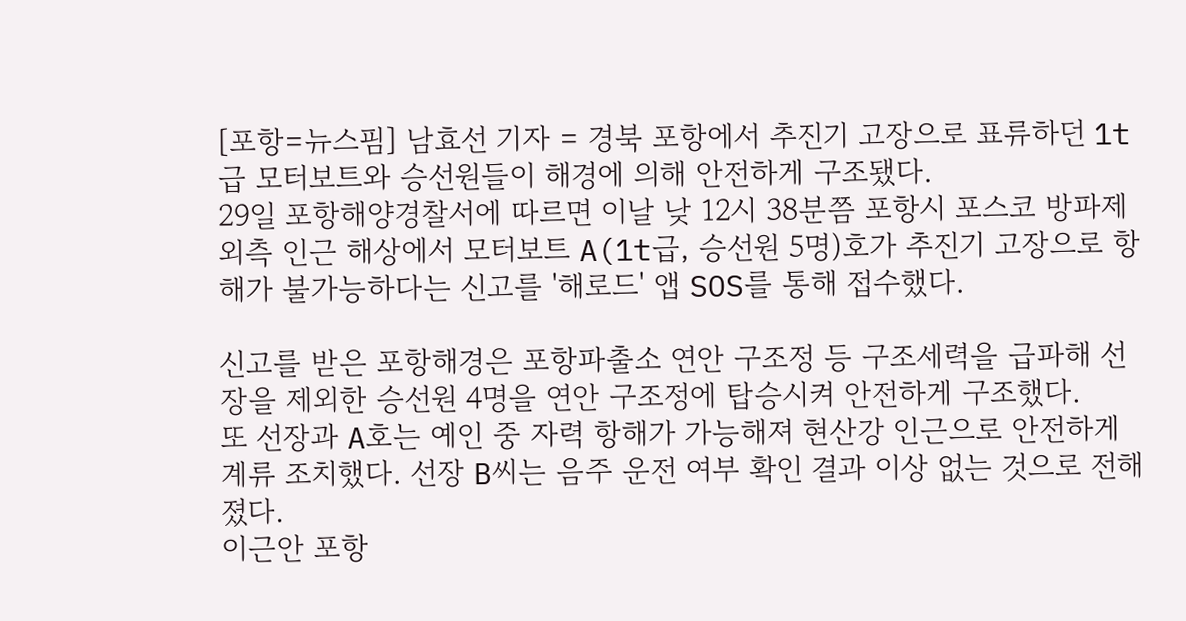[포항=뉴스핌] 남효선 기자 = 경북 포항에서 추진기 고장으로 표류하던 1t급 모터보트와 승선원들이 해경에 의해 안전하게 구조됐다.
29일 포항해양경찰서에 따르면 이날 낮 12시 38분쯤 포항시 포스코 방파제 외측 인근 해상에서 모터보트 A(1t급, 승선원 5명)호가 추진기 고장으로 항해가 불가능하다는 신고를 '해로드' 앱 SOS를 통해 접수했다.

신고를 받은 포항해경은 포항파출소 연안 구조정 등 구조세력을 급파해 선장을 제외한 승선원 4명을 연안 구조정에 탑승시켜 안전하게 구조했다.
또 선장과 A호는 예인 중 자력 항해가 가능해져 현산강 인근으로 안전하게 계류 조치했다. 선장 B씨는 음주 운전 여부 확인 결과 이상 없는 것으로 전해졌다.
이근안 포항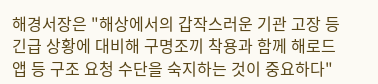해경서장은 "해상에서의 갑작스러운 기관 고장 등 긴급 상황에 대비해 구명조끼 착용과 함께 해로드 앱 등 구조 요청 수단을 숙지하는 것이 중요하다"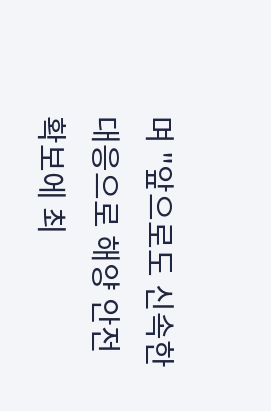며 "앞으로도 신속한 대응으로 해양 안전 확보에 최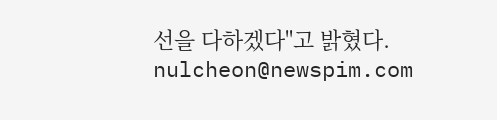선을 다하겠다"고 밝혔다.
nulcheon@newspim.com